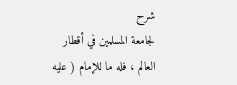شرح
لجامعة المسلمين في أقطار العالم ، فله ما للإمام ( عليه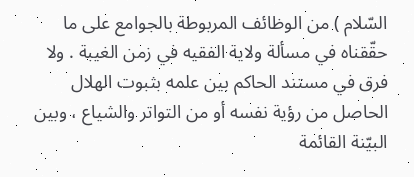السّلام ) من الوظائف المربوطة بالجوامع على ما حقّقناه في مسألة ولاية الفقيه في زمن الغيبة . ولا فرق في مستند الحاكم بين علمه بثبوت الهلال الحاصل من رؤية نفسه أو من التواتر والشياع ، وبين البيّنة القائمة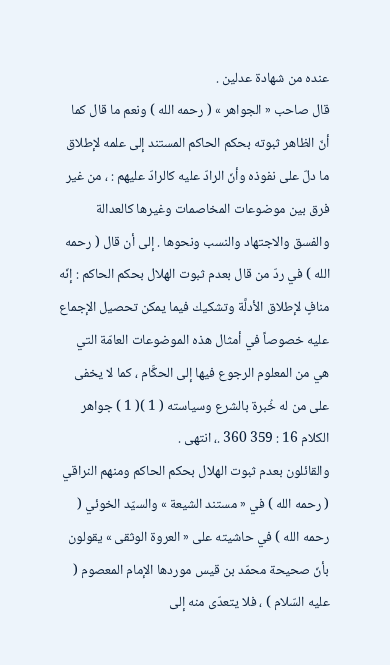عنده من شهادة عدلين .
قال صاحب « الجواهر » ( رحمه الله ) ونعم ما قال كما أنّ الظاهر ثبوته بحكم الحاكم المستند إلى علمه لإطلاق ما دلّ على نفوذه وأنّ الرادّ عليه كالرادّ عليهم : ، من غير فرق بين موضوعات المخاصمات وغيرها كالعدالة والفسق والاجتهاد والنسب ونحوها . إلى أن قال ( رحمه الله ) في ردّ من قال بعدم ثبوت الهلال بحكم الحاكم : إنّه منافٍ لإطلاق الأدلَّة وتشكيك فيما يمكن تحصيل الإجماع عليه خصوصاً في أمثال هذه الموضوعات العامّة التي هي من المعلوم الرجوع فيها إلى الحكَّام ، كما لا يخفى على من له خُبرة بالشرع وسياسته ( 1 )( 1 ) جواهر الكلام 16 : 359 360 .، انتهى .
والقائلون بعدم ثبوت الهلال بحكم الحاكم ومنهم النراقي ( رحمه الله ) في « مستند الشيعة » والسيّد الخوئي ( رحمه الله ) في حاشيته على « العروة الوثقى » يقولون بأنّ صحيحة محمّد بن قيس موردها الإمام المعصوم ( عليه السّلام ) ، فلا يتعدّى منه إلى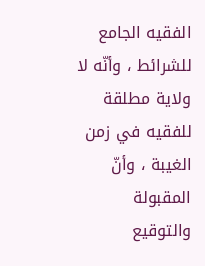الفقيه الجامع للشرائط ، وأنّه لا ولاية مطلقة للفقيه في زمن الغيبة ، وأنّ المقبولة والتوقيع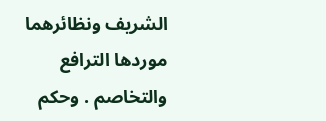الشريف ونظائرهما موردها الترافع والتخاصم . وحكم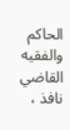الحاكم والفقيه القاضي نافذ ،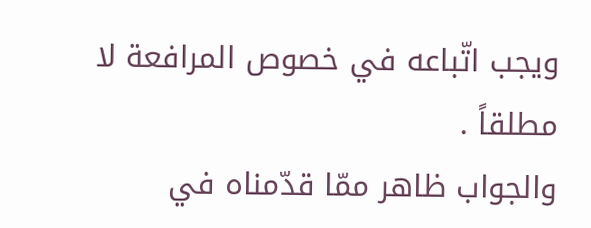ويجب اتّباعه في خصوص المرافعة لا مطلقاً .
والجواب ظاهر ممّا قدّمناه في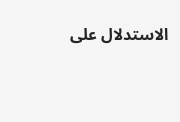الاستدلال على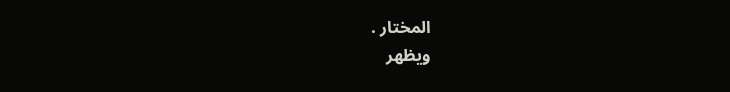المختار .
ويظهر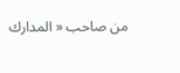من صاحب « المدارك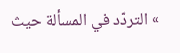» التردّد في المسألة حيث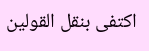اكتفى بنقل القولين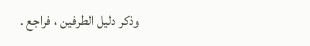وذكر دليل الطرفين ، فراجع .